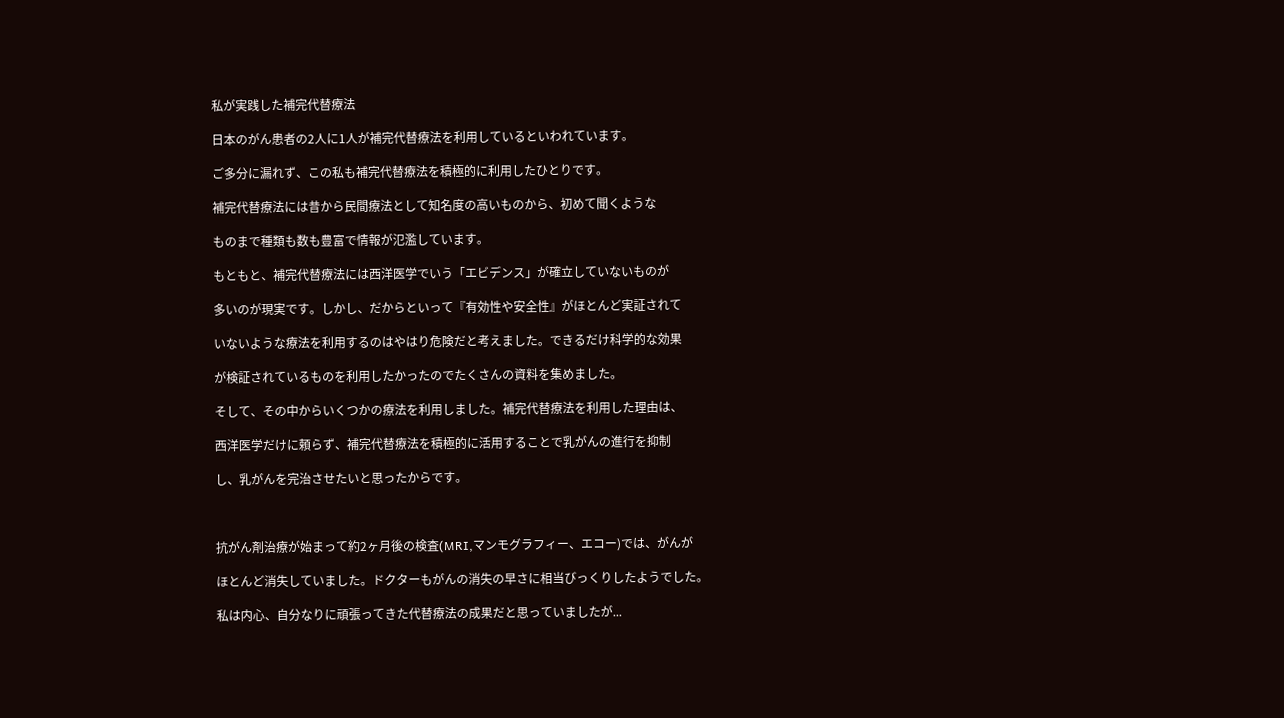私が実践した補完代替療法

日本のがん患者の2人に1人が補完代替療法を利用しているといわれています。

ご多分に漏れず、この私も補完代替療法を積極的に利用したひとりです。

補完代替療法には昔から民間療法として知名度の高いものから、初めて聞くような

ものまで種類も数も豊富で情報が氾濫しています。

もともと、補完代替療法には西洋医学でいう「エビデンス」が確立していないものが

多いのが現実です。しかし、だからといって『有効性や安全性』がほとんど実証されて

いないような療法を利用するのはやはり危険だと考えました。できるだけ科学的な効果

が検証されているものを利用したかったのでたくさんの資料を集めました。

そして、その中からいくつかの療法を利用しました。補完代替療法を利用した理由は、

西洋医学だけに頼らず、補完代替療法を積極的に活用することで乳がんの進行を抑制

し、乳がんを完治させたいと思ったからです。



抗がん剤治療が始まって約2ヶ月後の検査(MRI,マンモグラフィー、エコー)では、がんが

ほとんど消失していました。ドクターもがんの消失の早さに相当びっくりしたようでした。

私は内心、自分なりに頑張ってきた代替療法の成果だと思っていましたが...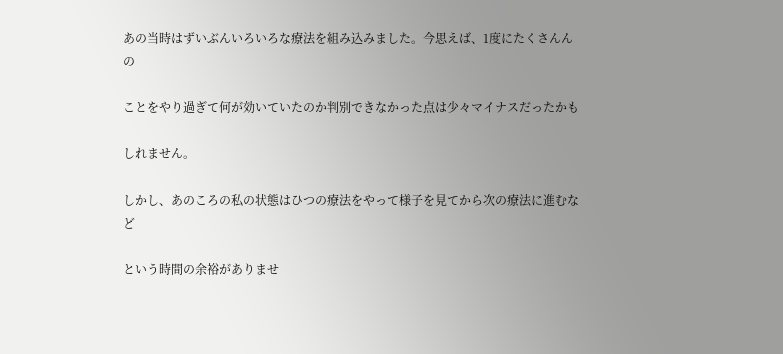あの当時はずいぶんいろいろな療法を組み込みました。今思えば、1度にたくさんんの

ことをやり過ぎて何が効いていたのか判別できなかった点は少々マイナスだったかも

しれません。

しかし、あのころの私の状態はひつの療法をやって様子を見てから次の療法に進むなど

という時間の余裕がありませ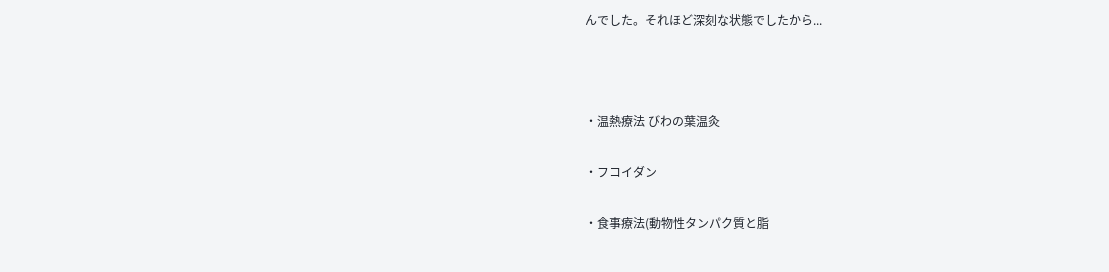んでした。それほど深刻な状態でしたから...



・温熱療法 びわの葉温灸

・フコイダン

・食事療法(動物性タンパク質と脂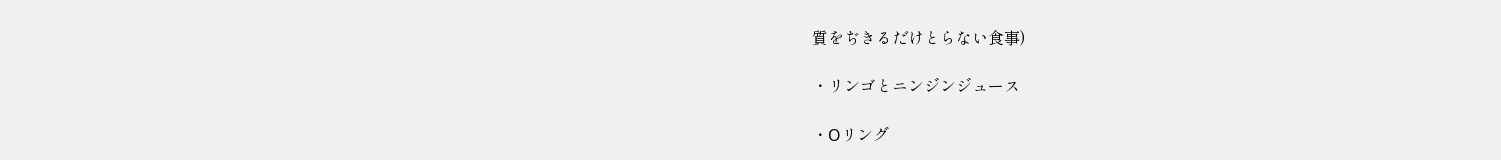質をぢきるだけとらない食事)

・リンゴとニンジンジュース

・Oリング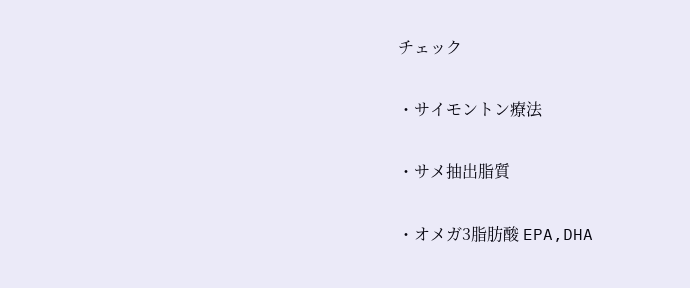チェック

・サイモントン療法

・サメ抽出脂質

・オメガ3脂肪酸 EPA,DHA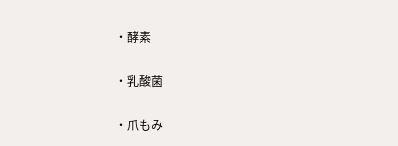・酵素

・乳酸菌

・爪もみ